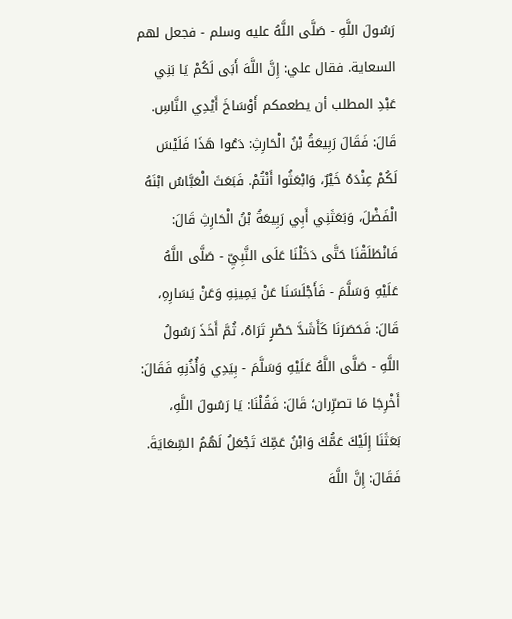رَسُولَ اللَّهِ - صَلَّى اللَّهُ عليه وسلم - فجعل لهم السعاية. فقال علي: إِنَّ اللَّهَ أَبَى لَكُمْ يَا بَنِي عَبْدِ المطلب أن يطعمكم أَوْسَاخَ أَيْدِي النَّاسِ. قَالَ: فَقَالَ رَبِيعَةُ بْنُ الْحَارِثِ: دَعُوا هَذَا فَلَيْسَ لَكُمْ عِنْدَهُ خَيْرٌ، وَابْعَثُوا أَنْتُمْ. فَبَعَثَ الْعَبَّاسُ ابْنَهُ الْفَضْلَ، وَبَعَثَنِي أَبِي رَبِيعَةُ بْنُ الْحَارِثِ قَالَ: فَانْطَلَقْنَا حَتَّى دَخَلْنَا عَلَى النَّبِيِّ - صَلَّى اللَّهُ عَلَيْهِ وَسَلَّمَ - فَأَجْلَسَنَا عَنْ يَمِينِهِ وَعَنْ يَسَارِهِ، قَالَ: فَحَصَرَنَا كَأَشَدَّ حَصْرٍ تَرَاهُ، ثُمَّ أَخَذَ رَسُولُ اللَّهِ - صَلَّى اللَّهُ عَلَيْهِ وَسَلَّمَ - بِيَدِي وَأُذُنِهِ فَقَالَ: أَخْرِجَا مَا تصرِّران؛ قَالَ: فَقُلْنَا: يَا رَسُولَ اللَّهِ، بَعَثَنَا إِلَيْكَ عَمُّكَ وَابْنُ عَمِّكَ تَجْعَلُ لَهُمُ السِّعَايَةَ. فَقَالَ: إِنَّ اللَّهَ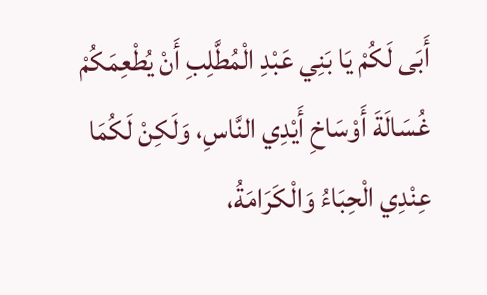أَبَى لَكُمْ يَا بَنِي عَبْدِ الْمُطَّلِبِ أَنْ يُطْعِمَكُمْ غُسَالَةَ أَوْسَاخِ أَيْدِي النَّاسِ، وَلَكِنْ لَكُمَا عِنْدِي الْحِبَاءُ وَالْكَرَامَةُ،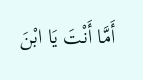أَمَّا أَنْتَ يَا ابْنَ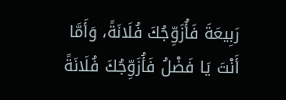رَبِيعَةَ فَأُزَوِّجُكَ فُلَانَةً، وَأَمَّا أَنْتَ يَا فَضْلُ فَأُزَوِّجُكَ فُلَانَةً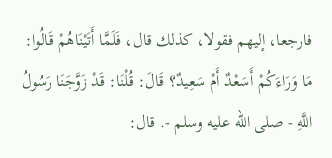فارجعا، إليهم فقولا، كذلك قال، فَلَمَّا أَتَيْنَاهُمْ قَالُوا: مَا وَرَاءَكُمْ أَسَعْدٌ أَمْ سَعِيدٌ؟ قَالَ: قُلْنَا: قَدْ زَوَّجَنَا رَسُولُ اللَّهِ - صلى الله عليه وسلم -. قال: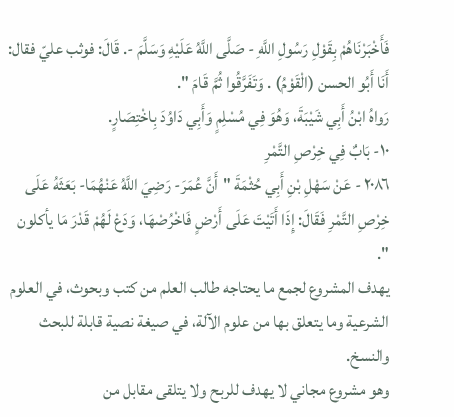فَأَخْبَرْنَاهُمْ بِقَوْلِ رَسُولِ اللَّهِ - صَلَّى اللَّهُ عَلَيْهِ وَسَلَّمَ -. قَالَ: فوثب عليّ فقال: أَنَا أَبُو الحسن (الْقَوْمُ) . وَتَفَرَّقُوا ثُمَّ قَامَ ".
رَواهُ ابْنُ أَبِي شَيْبَةَ، وَهُوَ فِي مُسْلِمٍ وَأَبِي دَاوُدَ بِاخْتِصَارٍ.
١٠- بَابٌ فِي خِرْصِ التَّمْرِ
٢٠٨٦ - عَنْ سَهْلِ بْنِ أَبِي حُثْمَةَ "أَنَّ عُمَرَ- رَضِيَ اللَّهُ عَنْهُمَا- بَعَثَهُ عَلَى خِرْصِ التَّمْرِ فَقَالَ: إِذَا أَتَيْتَ عَلَى أَرْضٍ فَاخْرُصْهَا، وَدَعْ لَهُمْ قَدْرَ مَا يأكلون ".
يهدف المشروع لجمع ما يحتاجه طالب العلم من كتب وبحوث، في العلوم الشرعية وما يتعلق بها من علوم الآلة، في صيغة نصية قابلة للبحث والنسخ.
وهو مشروع مجاني لا يهدف للربح ولا يتلقى مقابل من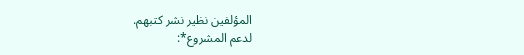المؤلفين نظير نشر كتبهم.
لدعم المشروع*: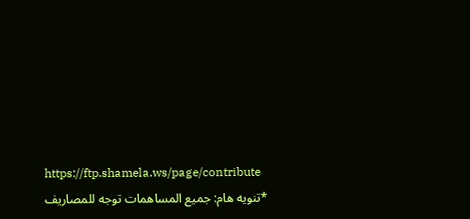https://ftp.shamela.ws/page/contribute
*تنويه هام: جميع المساهمات توجه للمصاريف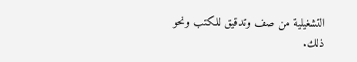التشغيلية من صف وتدقيق للكتب ونحو ذلك.